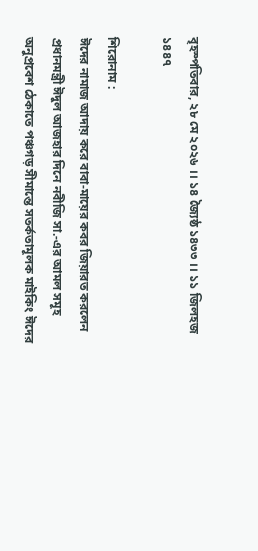বৃহস্পতিবার, ২৮ মে ২০২৬ ।। ১৪ জ্যৈষ্ঠ ১৪৩৩ ।। ১১ জিলহজ ১৪৪৭

শিরোনাম :
ঈদের নামাজ আদায় করে বাবা-মায়ের কবর জিয়ারত করলেন প্রধানমন্ত্রী ঈদুল আজহার দিনে নবীজি সা.-এর আমল সমূহ অনুপ্রবেশ ঠেকাতে পঞ্চগড় সীমান্তে সতর্কতামূলক মাইকিং ঈদের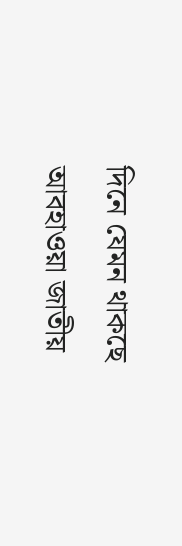দিনে যেমন থাকছে আবহাওয়া জাতীয়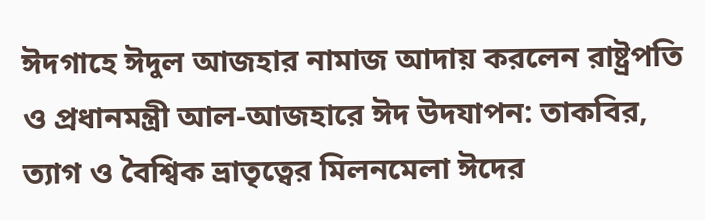ঈদগাহে ঈদুল আজহার নামাজ আদায় করলেন রাষ্ট্রপতি ও প্রধানমন্ত্রী আল-আজহারে ঈদ উদযাপন: তাকবির, ত্যাগ ও বৈশ্বিক ভ্রাতৃত্বের মিলনমেলা ঈদের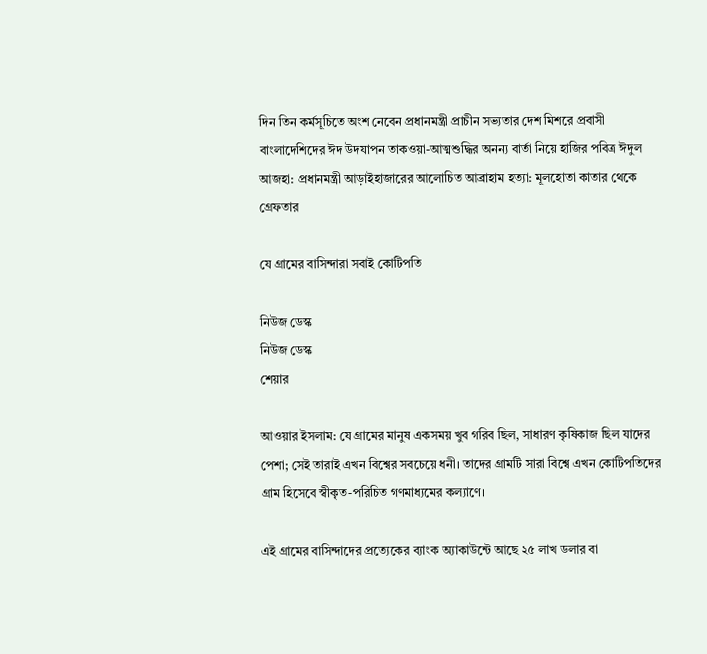দিন তিন কর্মসূচিতে অংশ নেবেন প্রধানমন্ত্রী প্রাচীন সভ্যতার দেশ মিশরে প্রবাসী বাংলাদেশিদের ঈদ উদযাপন তাকওয়া-আত্মশুদ্ধির অনন্য বার্তা নিয়ে হাজির পবিত্র ঈদুল আজহা: প্রধানমন্ত্রী আড়াইহাজারের আলোচিত আব্রাহাম হত্যা: মূলহোতা কাতার থেকে গ্রেফতার

যে গ্রামের বাসিন্দারা সবাই কোটিপতি

নিউজ ডেস্ক
নিউজ ডেস্ক
শেয়ার

আওয়ার ইসলাম: যে গ্রামের মানুষ একসময় খুব গরিব ছিল, সাধারণ কৃষিকাজ ছিল যাদের পেশা; সেই তারাই এখন বিশ্বের সবচেয়ে ধনী। তাদের গ্রামটি সারা বিশ্বে এখন কোটিপতিদের গ্রাম হিসেবে স্বীকৃত-পরিচিত গণমাধ্যমের কল্যাণে।

এই গ্রামের বাসিন্দাদের প্রত্যেকের ব্যাংক অ্যাকাউন্টে আছে ২৫ লাখ ডলার বা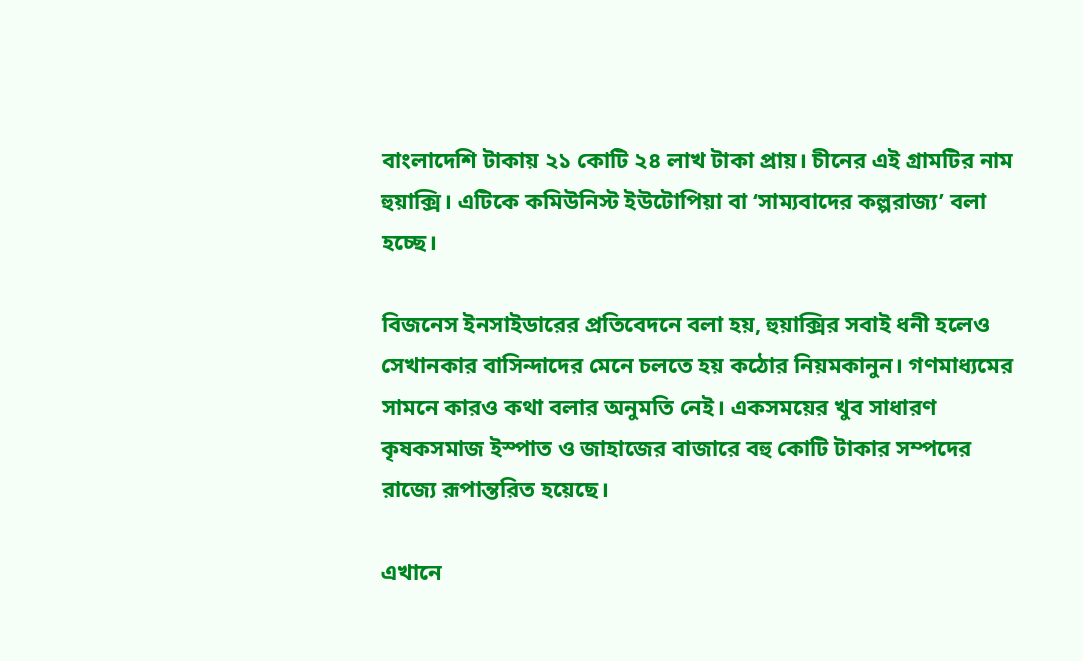বাংলাদেশি টাকায় ২১ কোটি ২৪ লাখ টাকা প্রায়। চীনের এই গ্রামটির নাম হুয়াক্সি। এটিকে কমিউনিস্ট ইউটোপিয়া বা ‘সাম্যবাদের কল্পরাজ্য’ বলা হচ্ছে।

বিজনেস ইনসাইডারের প্রতিবেদনে বলা হয়, হুয়াক্সির সবাই ধনী হলেও সেখানকার বাসিন্দাদের মেনে চলতে হয় কঠোর নিয়মকানুন। গণমাধ্যমের সামনে কারও কথা বলার অনুমতি নেই। একসময়ের খুব সাধারণ কৃষকসমাজ ইস্পাত ও জাহাজের বাজারে বহু কোটি টাকার সম্পদের রাজ্যে রূপান্তরিত হয়েছে।

এখানে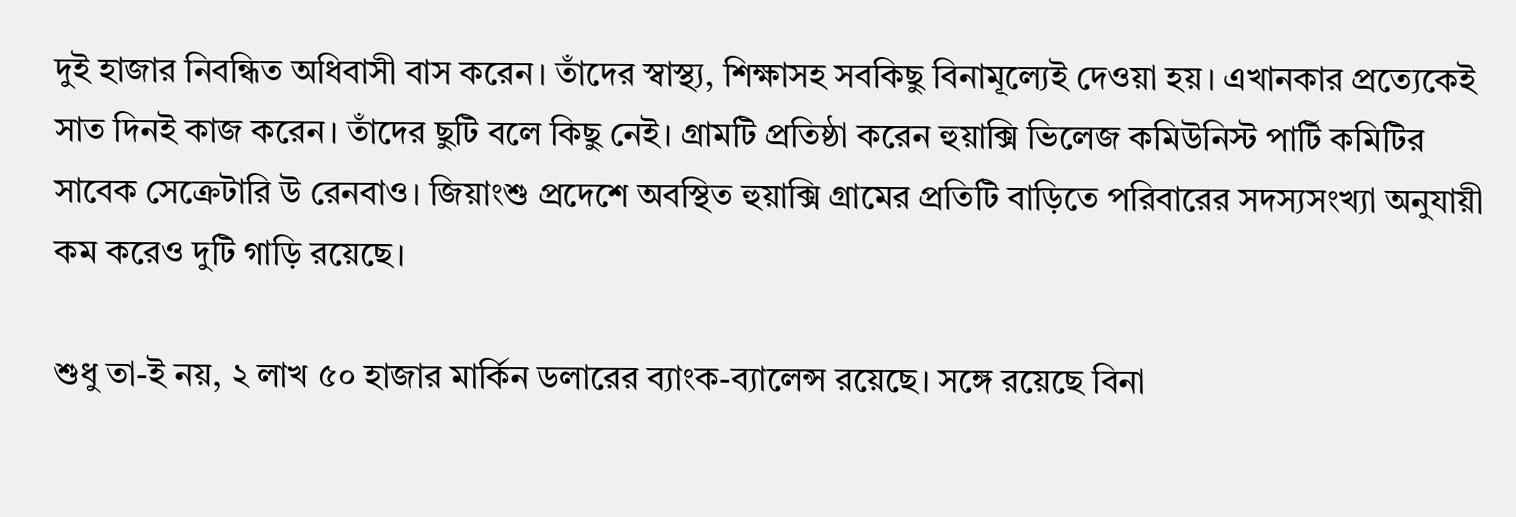দুই হাজার নিবন্ধিত অধিবাসী বাস করেন। তাঁদের স্বাস্থ্য, শিক্ষাসহ সবকিছু বিনামূল্যেই দেওয়া হয়। এখানকার প্রত্যেকেই সাত দিনই কাজ করেন। তাঁদের ছুটি বলে কিছু নেই। গ্রামটি প্রতিষ্ঠা করেন হুয়াক্সি ভিলেজ কমিউনিস্ট পার্টি কমিটির সাবেক সেক্রেটারি উ রেনবাও। জিয়াংশু প্রদেশে অবস্থিত হুয়াক্সি গ্রামের প্রতিটি বাড়িতে পরিবারের সদস্যসংখ্যা অনুযায়ী কম করেও দুটি গাড়ি রয়েছে।

শুধু তা-ই নয়, ২ লাখ ৫০ হাজার মার্কিন ডলারের ব্যাংক-ব্যালেন্স রয়েছে। সঙ্গে রয়েছে বিনা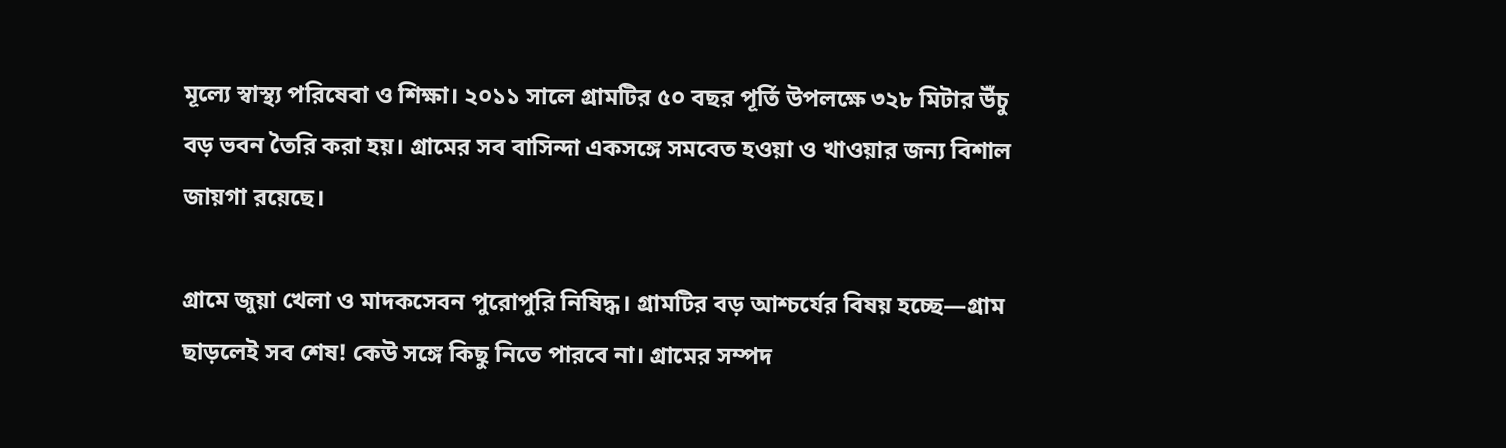মূল্যে স্বাস্থ্য পরিষেবা ও শিক্ষা। ২০১১ সালে গ্রামটির ৫০ বছর পূর্তি উপলক্ষে ৩২৮ মিটার উঁচু বড় ভবন তৈরি করা হয়। গ্রামের সব বাসিন্দা একসঙ্গে সমবেত হওয়া ও খাওয়ার জন্য বিশাল জায়গা রয়েছে।

গ্রামে জুয়া খেলা ও মাদকসেবন পুরোপুরি নিষিদ্ধ। গ্রামটির বড় আশ্চর্যের বিষয় হচ্ছে—গ্রাম ছাড়লেই সব শেষ! কেউ সঙ্গে কিছু নিতে পারবে না। গ্রামের সম্পদ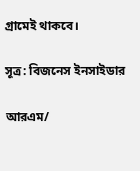গ্রামেই থাকবে।

সূত্র: বিজনেস ইনসাইডার

আরএম/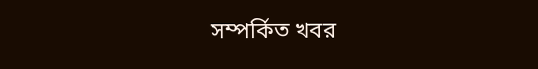সম্পর্কিত খবর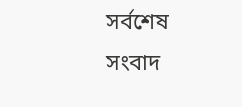সর্বশেষ সংবাদ